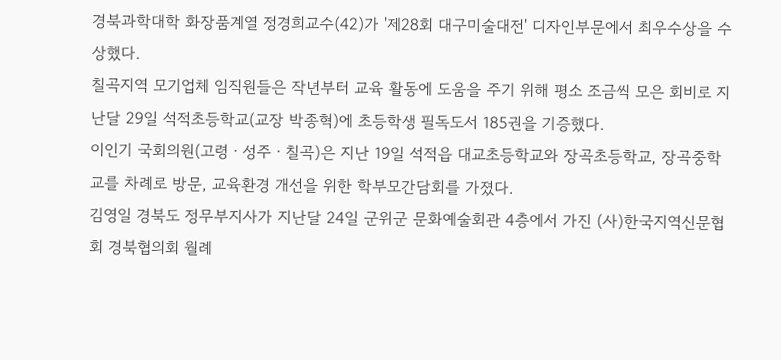경북과학대학 화장품계열 정경희교수(42)가 '제28회 대구미술대전' 디자인부문에서 최우수상을 수상했다.
칠곡지역 모기업체 임직원들은 작년부터 교육 활동에 도움을 주기 위해 평소 조금씩 모은 회비로 지난달 29일 석적초등학교(교장 박종혁)에 초등학생 필독도서 185권을 기증했다.
이인기 국회의원(고령ㆍ성주ㆍ칠곡)은 지난 19일 석적읍 대교초등학교와 장곡초등학교, 장곡중학교를 차례로 방문, 교육환경 개선을 위한 학부모간담회를 가졌다.
김영일 경북도 정무부지사가 지난달 24일 군위군 문화예술회관 4층에서 가진 (사)한국지역신문협회 경북협의회 월례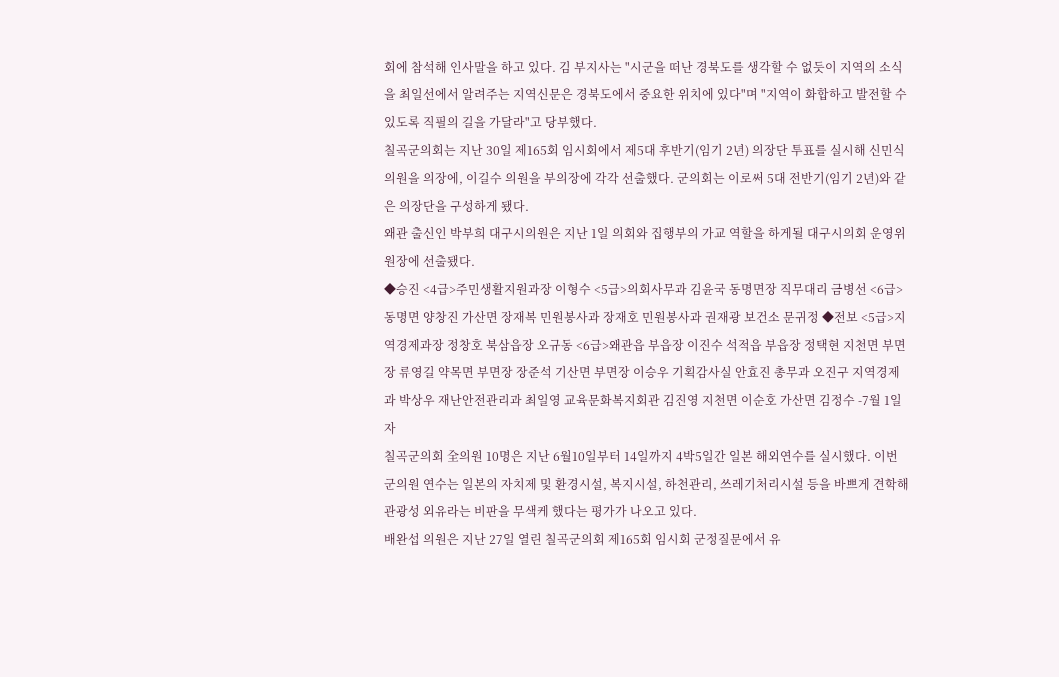회에 참석해 인사말을 하고 있다. 김 부지사는 "시군을 떠난 경북도를 생각할 수 없듯이 지역의 소식을 최일선에서 알려주는 지역신문은 경북도에서 중요한 위치에 있다"며 "지역이 화합하고 발전할 수 있도록 직필의 길을 가달라"고 당부했다.
칠곡군의회는 지난 30일 제165회 임시회에서 제5대 후반기(임기 2년) 의장단 투표를 실시해 신민식 의원을 의장에, 이길수 의원을 부의장에 각각 선출했다. 군의회는 이로써 5대 전반기(임기 2년)와 같은 의장단을 구성하게 됐다.
왜관 출신인 박부희 대구시의원은 지난 1일 의회와 집행부의 가교 역할을 하게될 대구시의회 운영위원장에 선출됐다.
◆승진 <4급>주민생활지원과장 이형수 <5급>의회사무과 김윤국 동명면장 직무대리 금병선 <6급>동명면 양창진 가산면 장재복 민원봉사과 장재호 민원봉사과 권재광 보건소 문귀정 ◆전보 <5급>지역경제과장 정창호 북삼읍장 오규동 <6급>왜관읍 부읍장 이진수 석적읍 부읍장 정택현 지천면 부면장 류영길 약목면 부면장 장준석 기산면 부면장 이승우 기획감사실 안효진 총무과 오진구 지역경제과 박상우 재난안전관리과 최일영 교육문화복지회관 김진영 지천면 이순호 가산면 김정수 -7월 1일자
칠곡군의회 全의원 10명은 지난 6월10일부터 14일까지 4박5일간 일본 해외연수를 실시했다. 이번 군의원 연수는 일본의 자치제 및 환경시설, 복지시설, 하천관리, 쓰레기처리시설 등을 바쁘게 견학해 관광성 외유라는 비판을 무색케 했다는 평가가 나오고 있다.
배완섭 의원은 지난 27일 열린 칠곡군의회 제165회 임시회 군정질문에서 유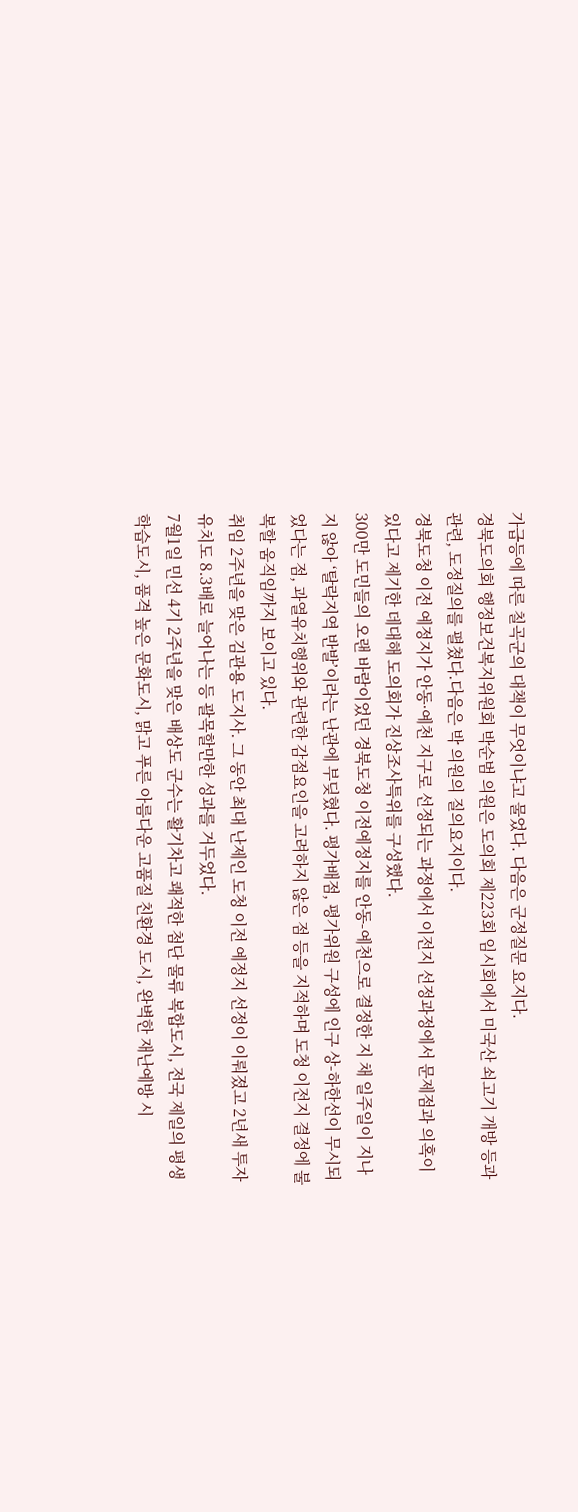가급등에 따른 칠곡군의 대책이 무엇이냐고 물었다. 다음은 군정질문 요지다.
경북도의회 행정보건복지위원회 박순범 의원은 도의회 제223회 임시회에서 미국산 쇠고기 개방 등과 관련, 도정질의를 펼쳤다.다음은 박 의원의 질의요지이다.
경북도청 이전 예정지가 안동·예천 지구로 선정되는 과정에서 이전지 선정과정에서 문제점과 의혹이 있다고 제기한 데대해 도의회가 진상조사특위를 구성했다.
300만 도민들의 오랜 바람이었던 경북도청 이전예정지를 안동-예천으로 결정한 지 채 일주일이 지나지 않아 ‘탈락지역 반발’이라는 난관에 부딪혔다. 평가배점, 평가위원 구성에 인구 상-하한선이 무시되었다는 점, 과열유치행위와 관련한 감점요인을 고려하지 않은 점 등을 지적하며 도청 이전지 결정에 불복할 움직임까지 보이고 있다.
취임 2주년을 맞은 김관용 도지사. 그 동안 최대 난제인 도청 이전 예정지 선정이 이뤄졌고 2년새 투자유치도 8.3배로 늘어나는 등 괄목할만한 성과를 거두었다.
7월1일 민선 4기 2주년을 맞은 배상도 군수는 활기차고 쾌적한 첨단 물류 복합도시, 전국 제일의 평생학습도시, 품격 높은 문화도시, 맑고 푸른 아름다운 고품질 친환경 도시, 완벽한 재난예방 시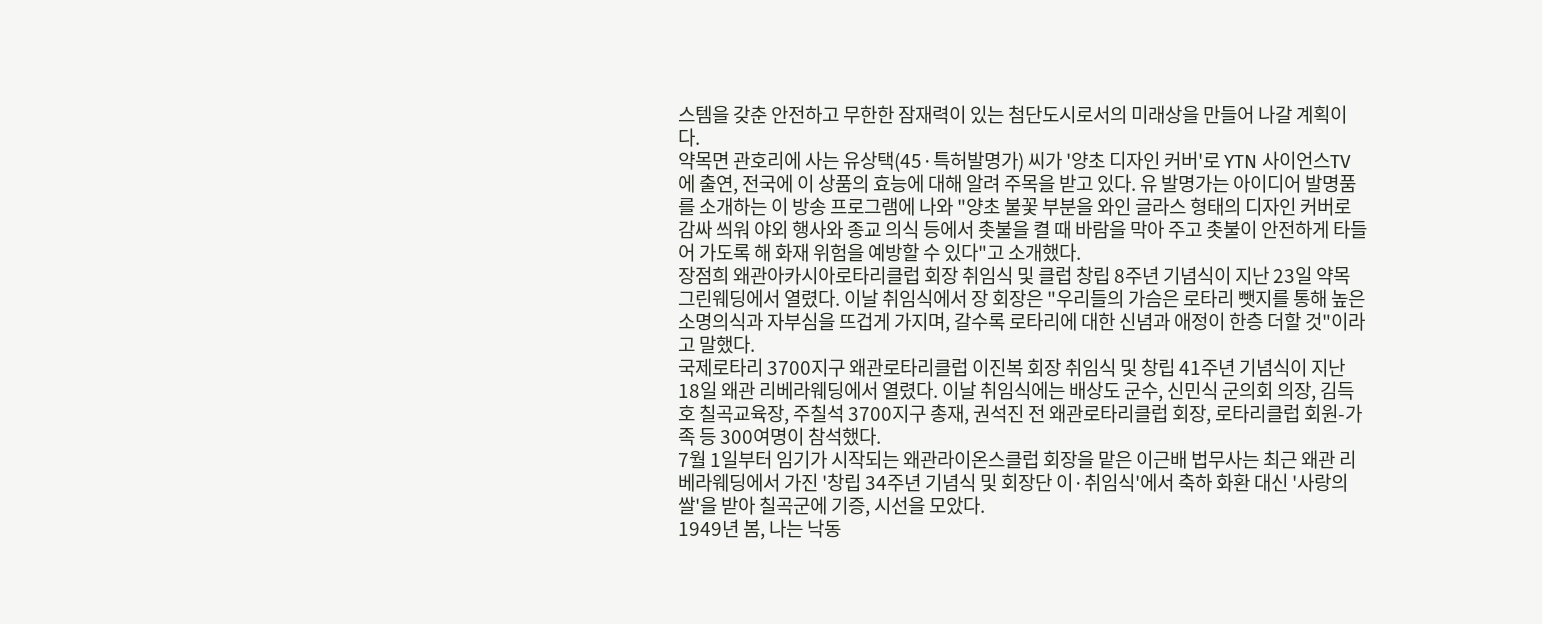스템을 갖춘 안전하고 무한한 잠재력이 있는 첨단도시로서의 미래상을 만들어 나갈 계획이다.
약목면 관호리에 사는 유상택(45·특허발명가) 씨가 '양초 디자인 커버'로 YTN 사이언스TV에 출연, 전국에 이 상품의 효능에 대해 알려 주목을 받고 있다. 유 발명가는 아이디어 발명품를 소개하는 이 방송 프로그램에 나와 "양초 불꽃 부분을 와인 글라스 형태의 디자인 커버로 감싸 씌워 야외 행사와 종교 의식 등에서 촛불을 켤 때 바람을 막아 주고 촛불이 안전하게 타들어 가도록 해 화재 위험을 예방할 수 있다"고 소개했다.
장점희 왜관아카시아로타리클럽 회장 취임식 및 클럽 창립 8주년 기념식이 지난 23일 약목 그린웨딩에서 열렸다. 이날 취임식에서 장 회장은 "우리들의 가슴은 로타리 뺏지를 통해 높은 소명의식과 자부심을 뜨겁게 가지며, 갈수록 로타리에 대한 신념과 애정이 한층 더할 것"이라고 말했다.
국제로타리 3700지구 왜관로타리클럽 이진복 회장 취임식 및 창립 41주년 기념식이 지난 18일 왜관 리베라웨딩에서 열렸다. 이날 취임식에는 배상도 군수, 신민식 군의회 의장, 김득호 칠곡교육장, 주칠석 3700지구 총재, 권석진 전 왜관로타리클럽 회장, 로타리클럽 회원-가족 등 300여명이 참석했다.
7월 1일부터 임기가 시작되는 왜관라이온스클럽 회장을 맡은 이근배 법무사는 최근 왜관 리베라웨딩에서 가진 '창립 34주년 기념식 및 회장단 이·취임식'에서 축하 화환 대신 '사랑의 쌀'을 받아 칠곡군에 기증, 시선을 모았다.
1949년 봄, 나는 낙동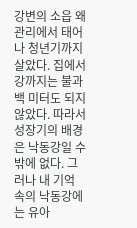강변의 소읍 왜관리에서 태어나 청년기까지 살았다. 집에서 강까지는 불과 백 미터도 되지 않았다. 따라서 성장기의 배경은 낙동강일 수밖에 없다. 그러나 내 기억 속의 낙동강에는 유아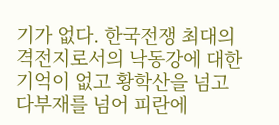기가 없다. 한국전쟁 최대의 격전지로서의 낙동강에 대한 기억이 없고 황학산을 넘고 다부재를 넘어 피란에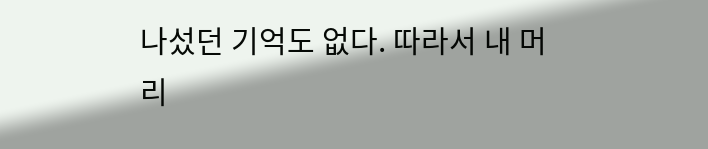나섰던 기억도 없다. 따라서 내 머리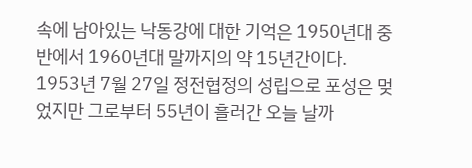속에 남아있는 낙동강에 대한 기억은 1950년대 중반에서 1960년대 말까지의 약 15년간이다.
1953년 7월 27일 정전협정의 성립으로 포성은 멎었지만 그로부터 55년이 흘러간 오늘 날까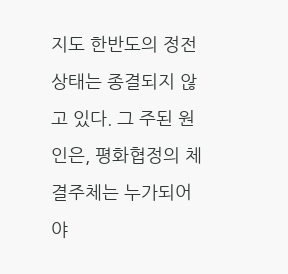지도 한반도의 정전상태는 종결되지 않고 있다. 그 주된 원인은, 평화협정의 체결주체는 누가되어야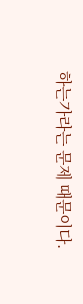하는가라는 문제 때문이다.